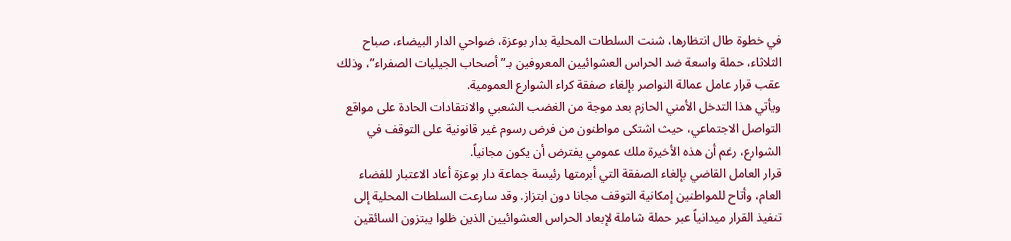في خطوة طال انتظارها، شنت السلطات المحلية بدار بوعزة، ضواحي الدار البيضاء، صباح الثلاثاء، حملة واسعة ضد الحراس العشوائيين المعروفين بـ”أصحاب الجيليات الصفراء”، وذلك عقب قرار عامل عمالة النواصر بإلغاء صفقة كراء الشوارع العمومية.
ويأتي هذا التدخل الأمني الحازم بعد موجة من الغضب الشعبي والانتقادات الحادة على مواقع التواصل الاجتماعي، حيث اشتكى مواطنون من فرض رسوم غير قانونية على التوقف في الشوارع، رغم أن هذه الأخيرة ملك عمومي يفترض أن يكون مجانياً.
قرار العامل القاضي بإلغاء الصفقة التي أبرمتها رئيسة جماعة دار بوعزة أعاد الاعتبار للفضاء العام، وأتاح للمواطنين إمكانية التوقف مجانا دون ابتزاز. وقد سارعت السلطات المحلية إلى تنفيذ القرار ميدانياً عبر حملة شاملة لإبعاد الحراس العشوائيين الذين ظلوا يبتزون السائقين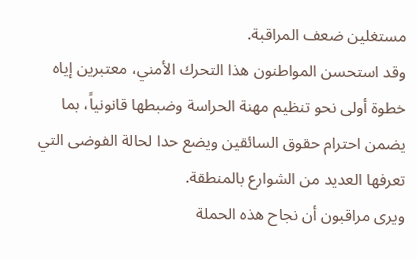مستغلين ضعف المراقبة.
وقد استحسن المواطنون هذا التحرك الأمني، معتبرين إياه خطوة أولى نحو تنظيم مهنة الحراسة وضبطها قانونياً، بما يضمن احترام حقوق السائقين ويضع حدا لحالة الفوضى التي تعرفها العديد من الشوارع بالمنطقة.
ويرى مراقبون أن نجاح هذه الحملة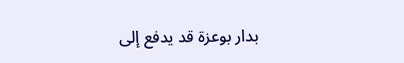بدار بوعزة قد يدفع إلى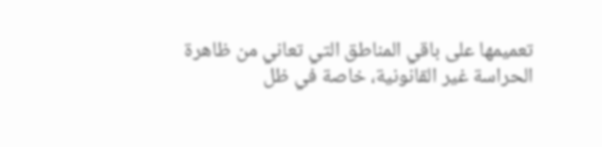تعميمها على باقي المناطق التي تعاني من ظاهرة الحراسة غير القانونية، خاصة في ظل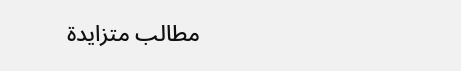مطالب متزايدة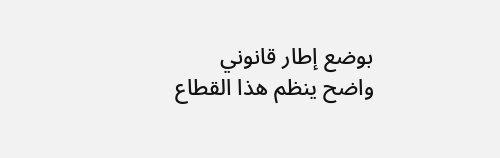بوضع إطار قانوني واضح ينظم هذا القطاع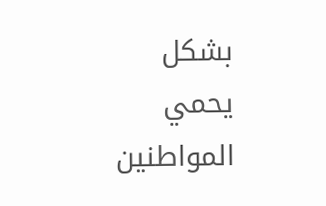بشكل يحمي المواطنين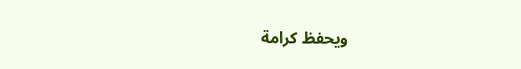ويحفظ كرامة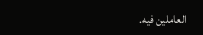العاملين فيه.